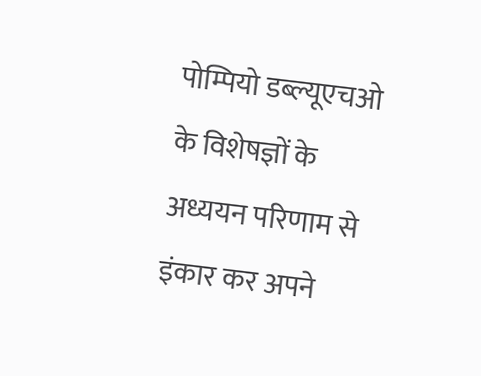पोम्पियो डब्ल्यूएचओ के विशेषज्ञों के अध्ययन परिणाम से इंकार कर अपने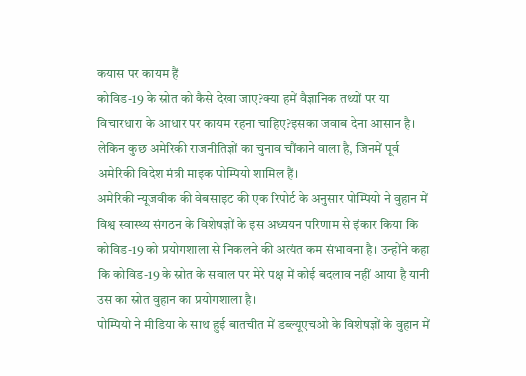कयास पर कायम हैं
कोविड-19 के स्रोत को कैसे देखा जाए?क्या हमें वैज्ञानिक तथ्यों पर या विचारधारा के आधार पर कायम रहना चाहिए?इसका जवाब देना आसान है। लेकिन कुछ अमेरिकी राजनीतिज्ञों का चुनाव चौंकाने वाला है, जिनमें पूर्व अमेरिकी विदेश मंत्री माइक पोम्पियो शामिल हैं।
अमेरिकी न्यूजवीक की वेबसाइट की एक रिपोर्ट के अनुसार पोम्पियो ने वुहान में विश्व स्वास्थ्य संगठन के विशेषज्ञों के इस अध्ययन परिणाम से इंकार किया कि कोविड-19 को प्रयोगशाला से निकलने की अत्यंत कम संभावना है। उन्होंने कहा कि कोविड-19 के स्रोत के सवाल पर मेरे पक्ष में कोई बदलाव नहीं आया है यानी उस का स्रोत वुहान का प्रयोगशाला है।
पोम्पियो ने मीडिया के साथ हुई बातचीत में डब्ल्यूएचओ के विशेषज्ञों के वुहान में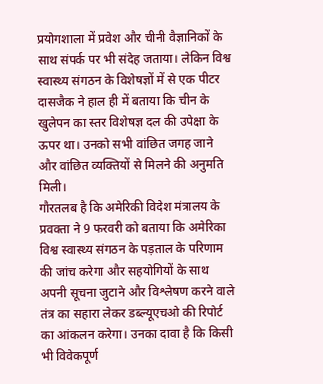प्रयोगशाला में प्रवेश और चीनी वैज्ञानिकों के साथ संपर्क पर भी संदेह जताया। लेकिन विश्व स्वास्थ्य संगठन के विशेषज्ञों में से एक पीटर दासजैक ने हाल ही में बताया कि चीन के खुलेपन का स्तर विशेषज्ञ दल की उपेक्षा के ऊपर था। उनको सभी वांछित जगह जाने और वांछित व्यक्तियों से मिलने की अनुमति मिली।
गौरतलब है कि अमेरिकी विदेश मंत्रालय के प्रवक्ता ने 9 फरवरी को बताया कि अमेरिका विश्व स्वास्थ्य संगठन के पड़ताल के परिणाम की जांच करेगा और सहयोगियों के साथ अपनी सूचना जुटाने और विश्लेषण करने वाले तंत्र का सहारा लेकर डब्ल्यूएचओ की रिपोर्ट का आंकलन करेगा। उनका दावा है कि किसी भी विवेकपूर्ण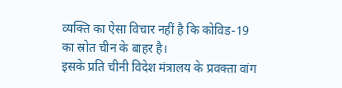व्यक्ति का ऐसा विचार नहीं है कि कोविड-19 का स्रोत चीन के बाहर है।
इसके प्रति चीनी विदेश मंत्रालय के प्रवक्ता वांग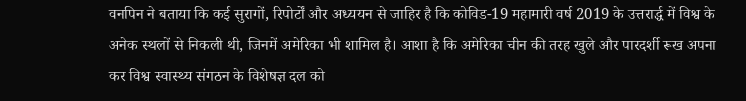वनपिन ने बताया कि कई सुरागों, रिपोर्टों और अध्ययन से जाहिर है कि कोविड-19 महामारी वर्ष 2019 के उत्तरार्द्ध में विश्व के अनेक स्थलों से निकली थी, जिनमें अमेरिका भी शामिल है। आशा है कि अमेरिका चीन की तरह खुले और पारदर्शी रूख अपना कर विश्व स्वास्थ्य संगठन के विशेषज्ञ दल को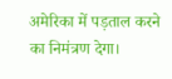अमेरिका में पड़ताल करने का निमंत्रण देगा।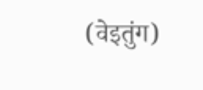(वेइतुंग)